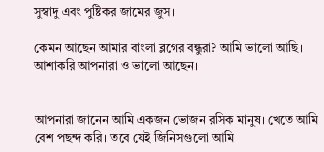সুস্বাদু এবং পুষ্টিকর জামের জুস।

কেমন আছেন আমার বাংলা ব্লগের বন্ধুরা? আমি ভালো আছি। আশাকরি আপনারা ও ভালো আছেন।


আপনারা জানেন আমি একজন ভোজন রসিক মানুষ। খেতে আমি বেশ পছন্দ করি। তবে যেই জিনিসগুলো আমি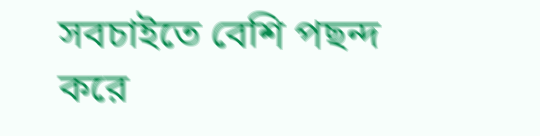সবচাইতে বেশি পছন্দ করে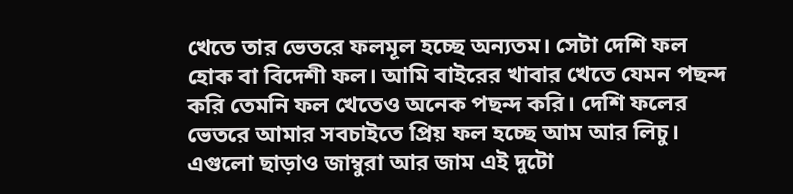খেতে তার ভেতরে ফলমূল হচ্ছে অন্যতম। সেটা দেশি ফল হোক বা বিদেশী ফল। আমি বাইরের খাবার খেতে যেমন পছন্দ করি তেমনি ফল খেতেও অনেক পছন্দ করি। দেশি ফলের ভেতরে আমার সবচাইতে প্রিয় ফল হচ্ছে আম আর লিচু। এগুলো ছাড়াও জাম্বুরা আর জাম এই দুটো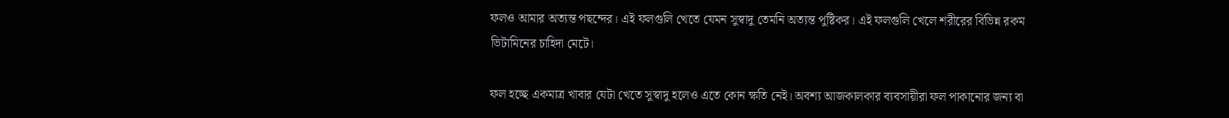ফলও আমার অত্যন্ত পছন্দের। এই ফলগুলি খেতে যেমন সুস্বাদু তেমনি অত্যন্ত পুষ্টিকর। এই ফলগুলি খেলে শরীরের বিভিন্ন রকম ভিটামিনের চাহিদা মেটে।

ফল হচ্ছে একমাত্র খাবার যেটা খেতে সুস্বাদু হলেও এতে কোন ক্ষতি নেই। অবশ্য আজকালকার ব্যবসায়ীরা ফল পাকানোর জন্য বা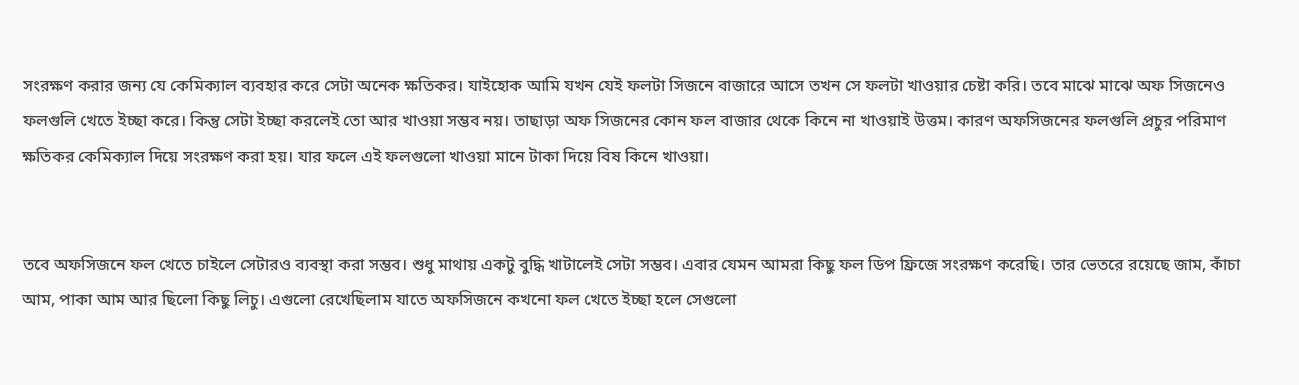সংরক্ষণ করার জন্য যে কেমিক্যাল ব্যবহার করে সেটা অনেক ক্ষতিকর। যাইহোক আমি যখন যেই ফলটা সিজনে বাজারে আসে তখন সে ফলটা খাওয়ার চেষ্টা করি। তবে মাঝে মাঝে অফ সিজনেও ফলগুলি খেতে ইচ্ছা করে। কিন্তু সেটা ইচ্ছা করলেই তো আর খাওয়া সম্ভব নয়। তাছাড়া অফ সিজনের কোন ফল বাজার থেকে কিনে না খাওয়াই উত্তম। কারণ অফসিজনের ফলগুলি প্রচুর পরিমাণ ক্ষতিকর কেমিক্যাল দিয়ে সংরক্ষণ করা হয়। যার ফলে এই ফলগুলো খাওয়া মানে টাকা দিয়ে বিষ কিনে খাওয়া।


তবে অফসিজনে ফল খেতে চাইলে সেটারও ব্যবস্থা করা সম্ভব। শুধু মাথায় একটু বুদ্ধি খাটালেই সেটা সম্ভব। এবার যেমন আমরা কিছু ফল ডিপ ফ্রিজে সংরক্ষণ করেছি। তার ভেতরে রয়েছে জাম, কাঁচা আম, পাকা আম আর ছিলো কিছু লিচু। এগুলো রেখেছিলাম যাতে অফসিজনে কখনো ফল খেতে ইচ্ছা হলে সেগুলো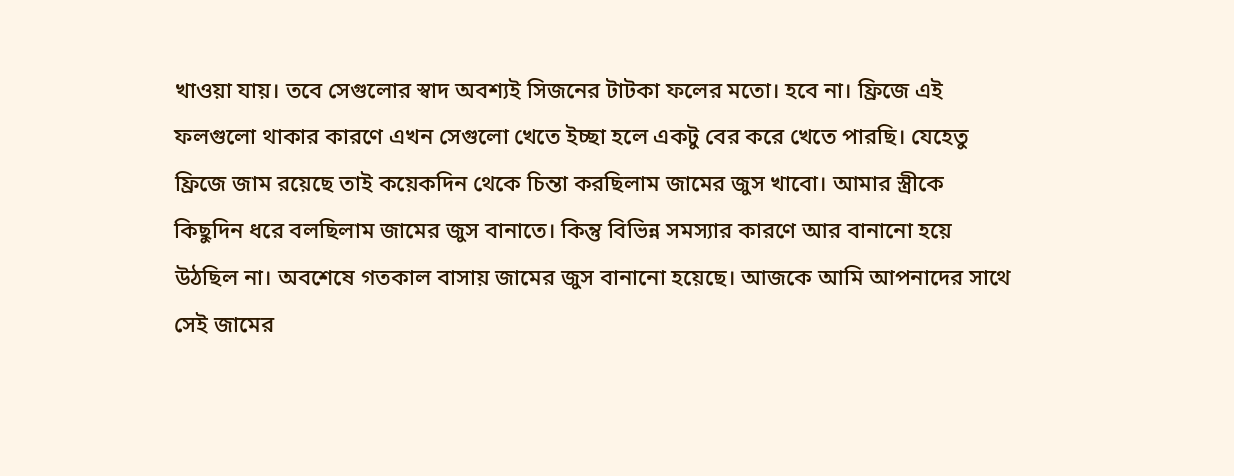খাওয়া যায়। তবে সেগুলোর স্বাদ অবশ্যই সিজনের টাটকা ফলের মতো। হবে না। ফ্রিজে এই ফলগুলো থাকার কারণে এখন সেগুলো খেতে ইচ্ছা হলে একটু বের করে খেতে পারছি। যেহেতু ফ্রিজে জাম রয়েছে তাই কয়েকদিন থেকে চিন্তা করছিলাম জামের জুস খাবো। আমার স্ত্রীকে কিছুদিন ধরে বলছিলাম জামের জুস বানাতে। কিন্তু বিভিন্ন সমস্যার কারণে আর বানানো হয়ে উঠছিল না। অবশেষে গতকাল বাসায় জামের জুস বানানো হয়েছে। আজকে আমি আপনাদের সাথে সেই জামের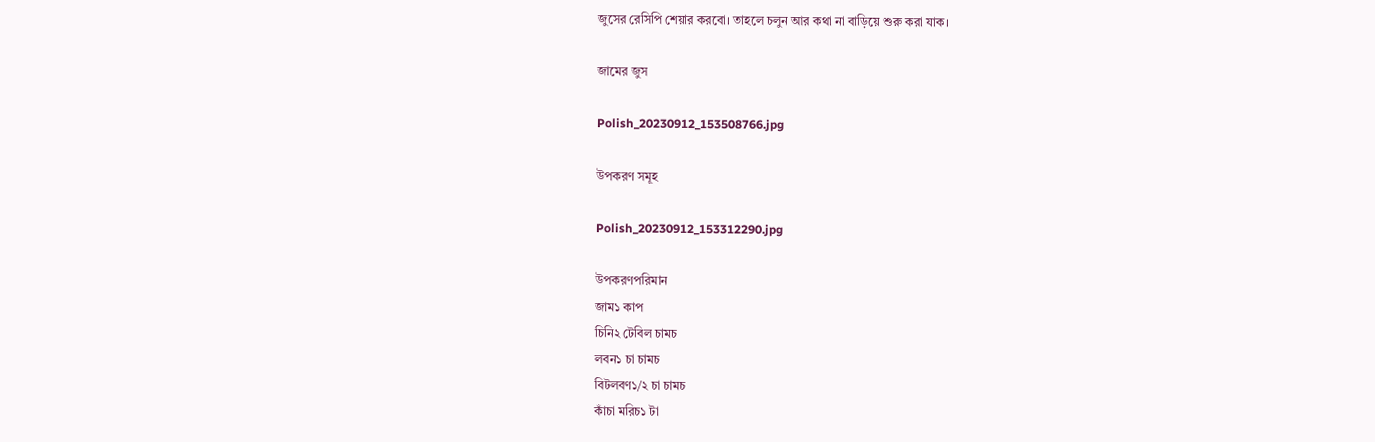জুসের রেসিপি শেয়ার করবো। তাহলে চলুন আর কথা না বাড়িয়ে শুরু করা যাক।

জামের জুস

Polish_20230912_153508766.jpg

উপকরণ সমূহ

Polish_20230912_153312290.jpg

উপকরণপরিমান
জাম১ কাপ
চিনি২ টেবিল চামচ
লবন১ চা চামচ
বিটলবণ১/২ চা চামচ
কাঁচা মরিচ১ টা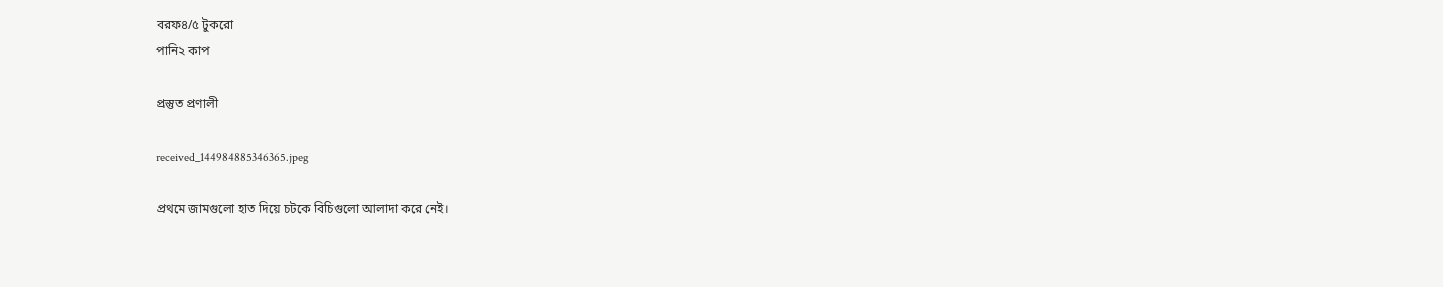বরফ৪/৫ টুকরো
পানি২ কাপ

প্রস্তুত প্রণালী

received_144984885346365.jpeg

প্রথমে জামগুলো হাত দিয়ে চটকে বিচিগুলো আলাদা করে নেই।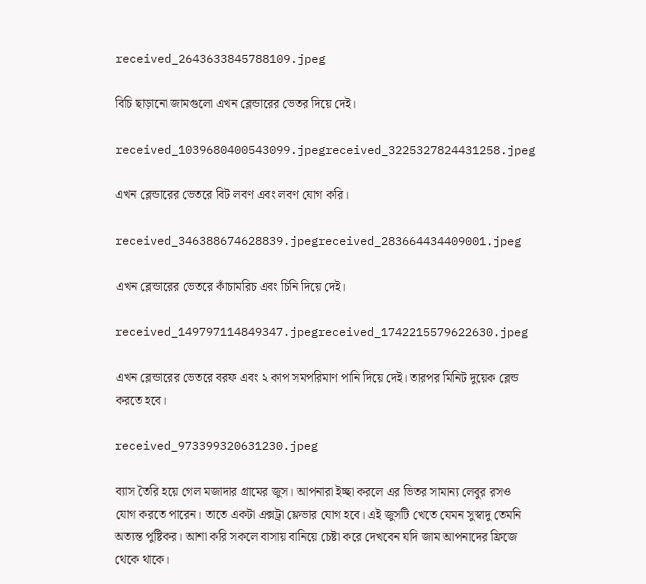received_2643633845788109.jpeg

বিচি ছাড়ানো জামগুলো এখন ব্লেন্ডারের ভেতর দিয়ে দেই।

received_1039680400543099.jpegreceived_3225327824431258.jpeg

এখন ব্লেন্ডারের ভেতরে বিট লবণ এবং লবণ যোগ করি।

received_346388674628839.jpegreceived_283664434409001.jpeg

এখন ব্লেন্ডারের ভেতরে কাঁচামরিচ এবং চিনি দিয়ে দেই।

received_149797114849347.jpegreceived_1742215579622630.jpeg

এখন ব্লেন্ডারের ভেতরে বরফ এবং ২ কাপ সমপরিমাণ পানি দিয়ে দেই। তারপর মিনিট দুয়েক ব্লেন্ড করতে হবে।

received_973399320631230.jpeg

ব্যাস তৈরি হয়ে গেল মজাদার গ্রামের জুস। আপনারা ইচ্ছা করলে এর ভিতর সামান্য লেবুর রসও যোগ করতে পারেন। তাতে একটা এক্সট্রা ফ্লেভার যোগ হবে। এই জুসটি খেতে যেমন সুস্বাদু তেমনি অত্যন্ত পুষ্টিকর। আশা করি সকলে বাসায় বানিয়ে চেষ্টা করে দেখবেন যদি জাম আপনাদের ফ্রিজে থেকে থাকে।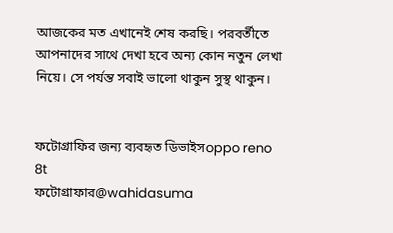আজকের মত এখানেই শেষ করছি। পরবর্তীতে আপনাদের সাথে দেখা হবে অন্য কোন নতুন লেখা নিয়ে। সে পর্যন্ত সবাই ভালো থাকুন সুস্থ থাকুন।


ফটোগ্রাফির জন্য ব্যবহৃত ডিভাইসoppo reno 8t
ফটোগ্রাফার@wahidasuma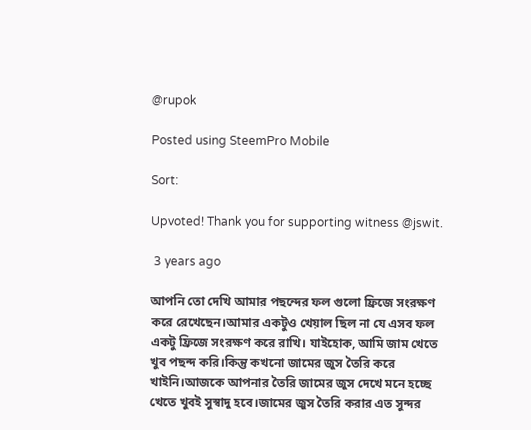@rupok

Posted using SteemPro Mobile

Sort:

Upvoted! Thank you for supporting witness @jswit.

 3 years ago

আপনি তো দেখি আমার পছন্দের ফল গুলো ফ্রিজে সংরক্ষণ করে রেখেছেন।আমার একটুও খেয়াল ছিল না যে এসব ফল একটু ফ্রিজে সংরক্ষণ করে রাখি। যাইহোক, আমি জাম খেতে খুব পছন্দ করি।কিন্তু কখনো জামের জুস তৈরি করে খাইনি।আজকে আপনার তৈরি জামের জুস দেখে মনে হচ্ছে খেতে খুবই সুস্বাদু হবে।জামের জুস তৈরি করার এত সুন্দর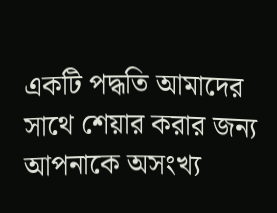একটি পদ্ধতি আমাদের সাথে শেয়ার করার জন্য আপনাকে অসংখ্য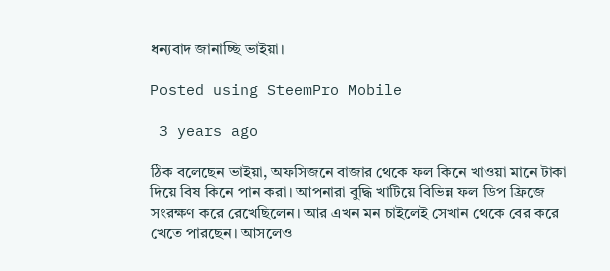ধন্যবাদ জানাচ্ছি ভাইয়া।

Posted using SteemPro Mobile

 3 years ago

ঠিক বলেছেন ভাইয়া, অফসিজনে বাজার থেকে ফল কিনে খাওয়া মানে টাকা দিয়ে বিষ কিনে পান করা। আপনারা বুদ্ধি খাটিয়ে বিভিন্ন ফল ডিপ ফ্রিজে সংরক্ষণ করে রেখেছিলেন। আর এখন মন চাইলেই সেখান থেকে বের করে খেতে পারছেন। আসলেও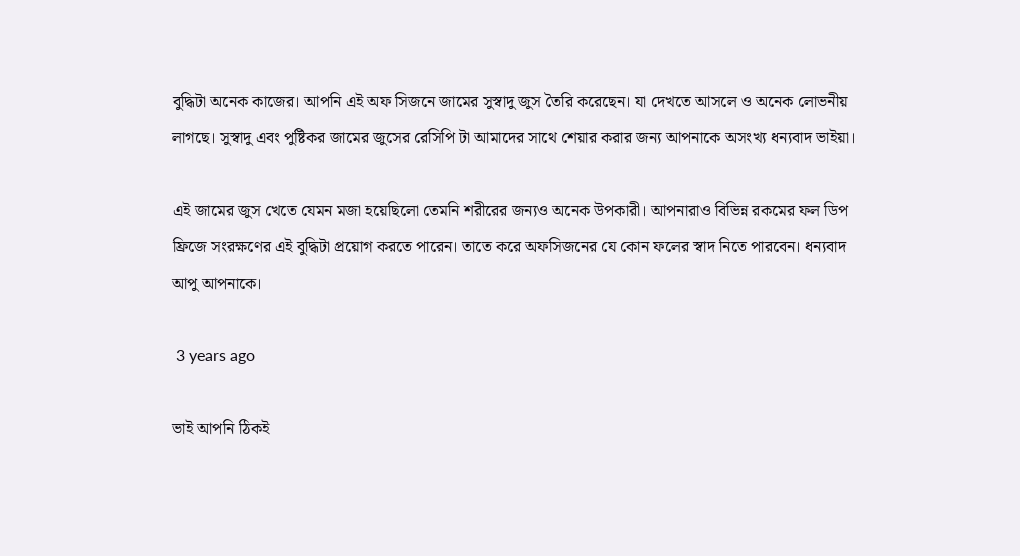বুদ্ধিটা অনেক কাজের। আপনি এই অফ সিজনে জামের সুস্বাদু জুস তৈরি করেছেন। যা দেখতে আসলে ও অনেক লোভনীয় লাগছে। সুস্বাদু এবং পুষ্টিকর জামের জুসের রেসিপি টা আমাদের সাথে শেয়ার করার জন্য আপনাকে অসংখ্য ধন্যবাদ ভাইয়া।

এই জামের জুস খেতে যেমন মজা হয়েছিলো তেমনি শরীরের জন্যও অনেক উপকারী। আপনারাও বিভিন্ন রকমের ফল ডিপ ফ্রিজে সংরক্ষণের এই বুদ্ধিটা প্রয়োগ করতে পারেন। তাতে করে অফসিজনের যে কোন ফলের স্বাদ নিতে পারবেন। ধন্যবাদ আপু আপনাকে।

 3 years ago

ভাই আপনি ঠিকই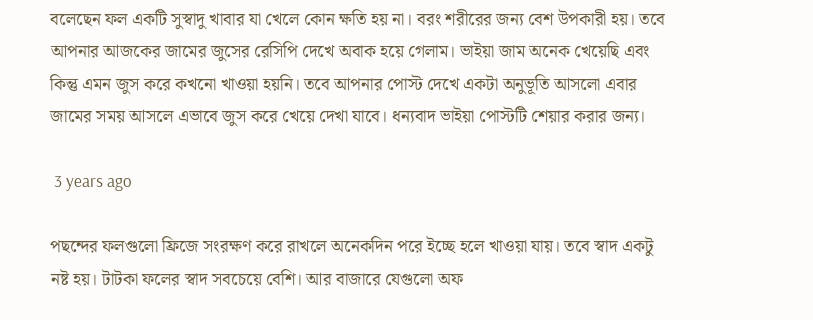বলেছেন ফল একটি সুস্বাদু খাবার যা খেলে কোন ক্ষতি হয় না। বরং শরীরের জন্য বেশ উপকারী হয়। তবে আপনার আজকের জামের জুসের রেসিপি দেখে অবাক হয়ে গেলাম। ভাইয়া জাম অনেক খেয়েছি এবং কিন্তু এমন জুস করে কখনো খাওয়া হয়নি। তবে আপনার পোস্ট দেখে একটা অনুভূতি আসলো এবার জামের সময় আসলে এভাবে জুস করে খেয়ে দেখা যাবে। ধন্যবাদ ভাইয়া পোস্টটি শেয়ার করার জন্য।

 3 years ago

পছন্দের ফলগুলো ফ্রিজে সংরক্ষণ করে রাখলে অনেকদিন পরে ইচ্ছে হলে খাওয়া যায়। তবে স্বাদ একটু নষ্ট হয়। টাটকা ফলের স্বাদ সবচেয়ে বেশি। আর বাজারে যেগুলো অফ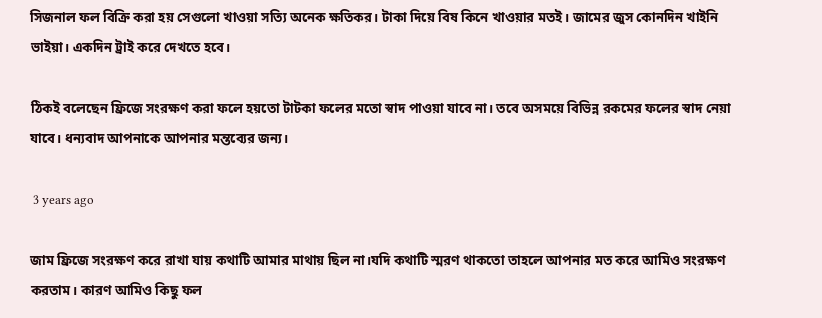সিজনাল ফল বিক্রি করা হয় সেগুলো খাওয়া সত্যি অনেক ক্ষতিকর। টাকা দিয়ে বিষ কিনে খাওয়ার মতই। জামের জুস কোনদিন খাইনি ভাইয়া। একদিন ট্রাই করে দেখতে হবে।

ঠিকই বলেছেন ফ্রিজে সংরক্ষণ করা ফলে হয়তো টাটকা ফলের মতো স্বাদ পাওয়া যাবে না। তবে অসময়ে বিভিন্ন রকমের ফলের স্বাদ নেয়া যাবে। ধন্যবাদ আপনাকে আপনার মন্তব্যের জন্য।

 3 years ago

জাম ফ্রিজে সংরক্ষণ করে রাখা যায় কথাটি আমার মাথায় ছিল না।যদি কথাটি স্মরণ থাকতো তাহলে আপনার মত করে আমিও সংরক্ষণ করতাম। কারণ আমিও কিছু ফল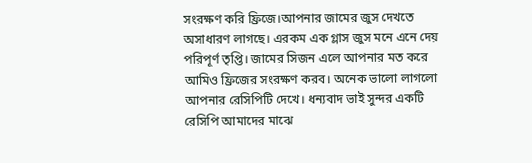সংরক্ষণ করি ফ্রিজে।আপনার জামের জুস দেখতে অসাধারণ লাগছে। এরকম এক গ্লাস জুস মনে এনে দেয় পরিপূর্ণ তৃপ্তি। জামের সিজন এলে আপনার মত করে আমিও ফ্রিজের সংরক্ষণ করব। অনেক ভালো লাগলো আপনার রেসিপিটি দেখে। ধন্যবাদ ভাই সুন্দর একটি রেসিপি আমাদের মাঝে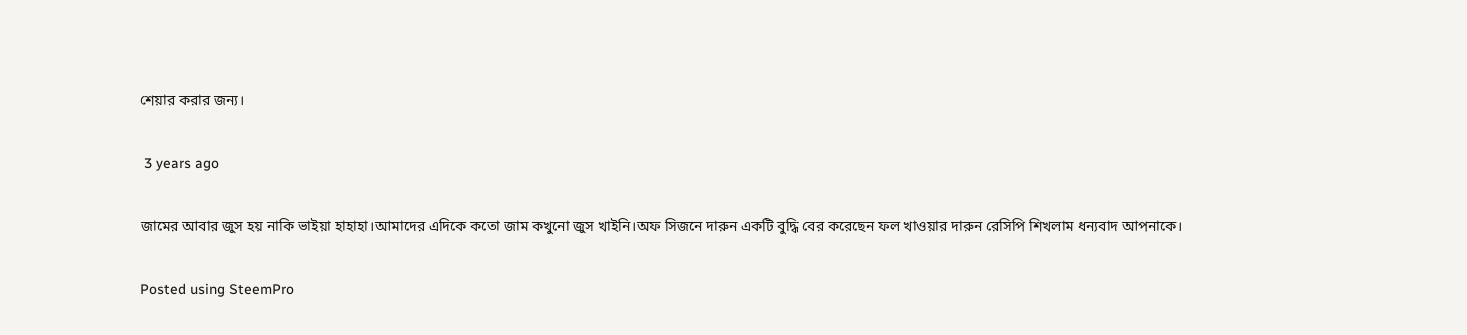শেয়ার করার জন্য।

 3 years ago

জামের আবার জুস হয় নাকি ভাইয়া হাহাহা।আমাদের এদিকে কতো জাম কখুনো জুস খাইনি।অফ সিজনে দারুন একটি বুদ্ধি বের করেছেন ফল খাওয়ার দারুন রেসিপি শিখলাম ধন্যবাদ আপনাকে।

Posted using SteemPro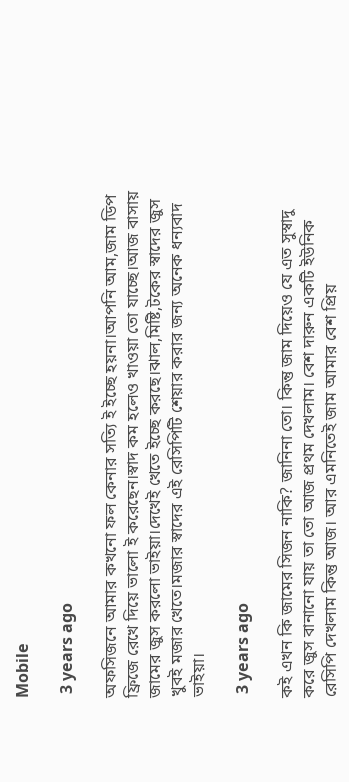Mobile

 3 years ago

অফসিজনে আমার কখনো ফল কেনার সত্যি ই ইচ্ছে হয়না।আপনি আম,জাম ডিপ ফ্রিজে রেখে দিয়ে ভালো ই করেছেন।স্বাদ কম হলেও খাওয়া তো যাচ্ছে।আজ বাসায় জামের জুস করলো ভাইয়া।দেখেই খেতে ইচ্ছে করছে।ঝাল,মিষ্টি,টকের স্বাদের জুস খুবই মজার খেতে।মজার স্বাদের এই রেসিপিটি শেয়ার করার জন্য অনেক ধন্যবাদ ভাইয়া।

 3 years ago

কই এখন কি জামের সিজন নাকি? জানিনা তো। কিন্তু জাম দিয়েও যে এত সুস্বাদু করে জুস বানানো যায় তা তো আজ প্রথম দেখলাম। বেশ দারুন একটি ইউনিক রেসিপি দেখলাম কিন্তু আজ। আর এমনিতেই জাম আমার বেশ প্রিয়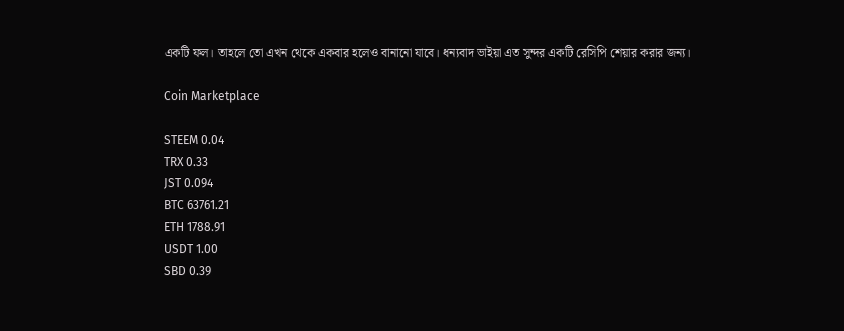একটি ফল। তাহলে তো এখন থেকে একবার হলেও বানানো যাবে। ধন্যবাদ ভাইয়া এত সুন্দর একটি রেসিপি শেয়ার করার জন্য।

Coin Marketplace

STEEM 0.04
TRX 0.33
JST 0.094
BTC 63761.21
ETH 1788.91
USDT 1.00
SBD 0.39